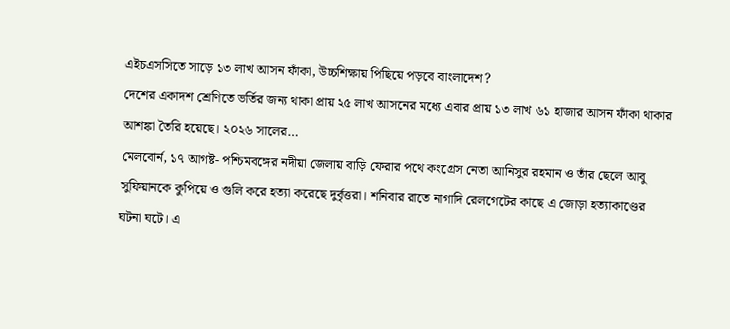এইচএসসিতে সাড়ে ১৩ লাখ আসন ফাঁকা, উচ্চশিক্ষায় পিছিয়ে পড়বে বাংলাদেশ?
দেশের একাদশ শ্রেণিতে ভর্তির জন্য থাকা প্রায় ২৫ লাখ আসনের মধ্যে এবার প্রায় ১৩ লাখ ৬১ হাজার আসন ফাঁকা থাকার আশঙ্কা তৈরি হয়েছে। ২০২৬ সালের…
মেলবোর্ন, ১৭ আগষ্ট- পশ্চিমবঙ্গের নদীয়া জেলায় বাড়ি ফেরার পথে কংগ্রেস নেতা আনিসুর রহমান ও তাঁর ছেলে আবু সুফিয়ানকে কুপিয়ে ও গুলি করে হত্যা করেছে দুর্বৃত্তরা। শনিবার রাতে নাগাদি রেলগেটের কাছে এ জোড়া হত্যাকাণ্ডের ঘটনা ঘটে। এ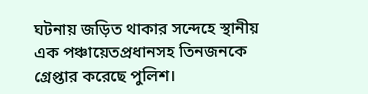ঘটনায় জড়িত থাকার সন্দেহে স্থানীয় এক পঞ্চায়েতপ্রধানসহ তিনজনকে গ্রেপ্তার করেছে পুলিশ।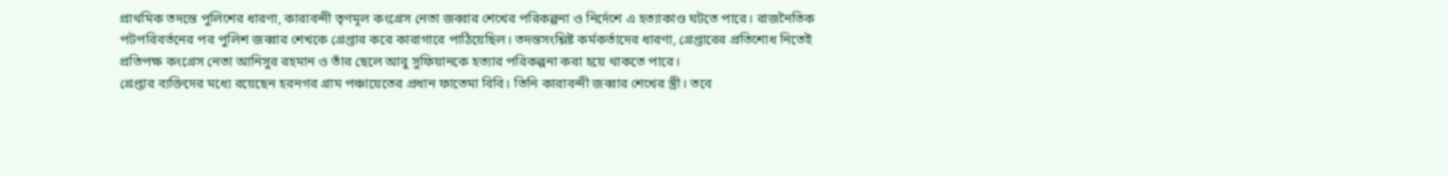প্রাথমিক তদন্তে পুলিশের ধারণা, কারাবন্দী তৃণমূল কংগ্রেস নেতা জব্বার শেখের পরিকল্পনা ও নির্দেশে এ হত্যাকাণ্ড ঘটতে পারে। রাজনৈতিক পটপরিবর্তনের পর পুলিশ জব্বার শেখকে গ্রেপ্তার করে কারাগারে পাঠিয়েছিল। তদন্তসংশ্লিষ্ট কর্মকর্তাদের ধারণা, গ্রেপ্তারের প্রতিশোধ নিতেই প্রতিপক্ষ কংগ্রেস নেতা আনিসুর রহমান ও তাঁর ছেলে আবু সুফিয়ানকে হত্যার পরিকল্পনা করা হয়ে থাকতে পারে।
গ্রেপ্তার ব্যক্তিদের মধ্যে রয়েছেন হরনগর গ্রাম পঞ্চায়েতের প্রধান ফাতেমা বিবি। তিনি কারাবন্দী জব্বার শেখের স্ত্রী। তবে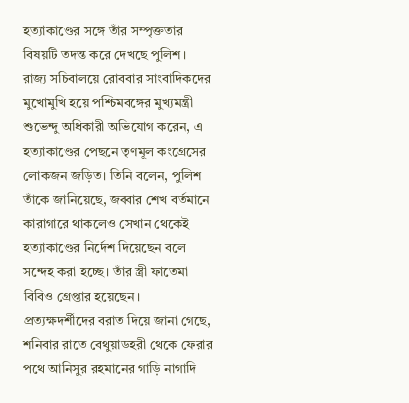হত্যাকাণ্ডের সঙ্গে তাঁর সম্পৃক্ততার বিষয়টি তদন্ত করে দেখছে পুলিশ।
রাজ্য সচিবালয়ে রোববার সাংবাদিকদের মুখোমুখি হয়ে পশ্চিমবঙ্গের মুখ্যমন্ত্রী শুভেন্দু অধিকারী অভিযোগ করেন, এ হত্যাকাণ্ডের পেছনে তৃণমূল কংগ্রেসের লোকজন জড়িত। তিনি বলেন, পুলিশ তাঁকে জানিয়েছে, জব্বার শেখ বর্তমানে কারাগারে থাকলেও সেখান থেকেই হত্যাকাণ্ডের নির্দেশ দিয়েছেন বলে সন্দেহ করা হচ্ছে। তাঁর স্ত্রী ফাতেমা বিবিও গ্রেপ্তার হয়েছেন।
প্রত্যক্ষদর্শীদের বরাত দিয়ে জানা গেছে, শনিবার রাতে বেথুয়াডহরী থেকে ফেরার পথে আনিসুর রহমানের গাড়ি নাগাদি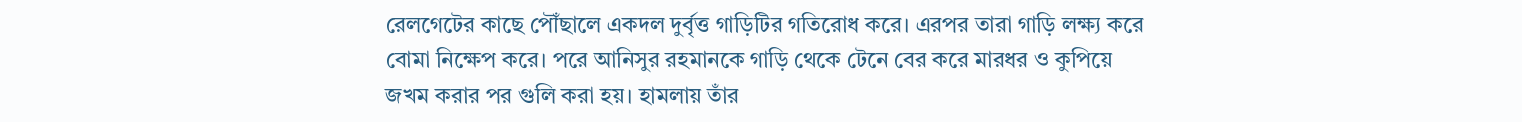রেলগেটের কাছে পৌঁছালে একদল দুর্বৃত্ত গাড়িটির গতিরোধ করে। এরপর তারা গাড়ি লক্ষ্য করে বোমা নিক্ষেপ করে। পরে আনিসুর রহমানকে গাড়ি থেকে টেনে বের করে মারধর ও কুপিয়ে জখম করার পর গুলি করা হয়। হামলায় তাঁর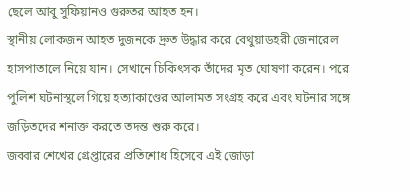ছেলে আবু সুফিয়ানও গুরুতর আহত হন।
স্থানীয় লোকজন আহত দুজনকে দ্রুত উদ্ধার করে বেথুয়াডহরী জেনারেল হাসপাতালে নিয়ে যান। সেখানে চিকিৎসক তাঁদের মৃত ঘোষণা করেন। পরে পুলিশ ঘটনাস্থলে গিয়ে হত্যাকাণ্ডের আলামত সংগ্রহ করে এবং ঘটনার সঙ্গে জড়িতদের শনাক্ত করতে তদন্ত শুরু করে।
জব্বার শেখের গ্রেপ্তারের প্রতিশোধ হিসেবে এই জোড়া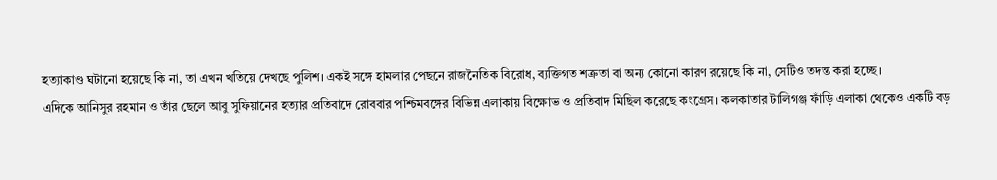হত্যাকাণ্ড ঘটানো হয়েছে কি না, তা এখন খতিয়ে দেখছে পুলিশ। একই সঙ্গে হামলার পেছনে রাজনৈতিক বিরোধ, ব্যক্তিগত শত্রুতা বা অন্য কোনো কারণ রয়েছে কি না, সেটিও তদন্ত করা হচ্ছে।
এদিকে আনিসুর রহমান ও তাঁর ছেলে আবু সুফিয়ানের হত্যার প্রতিবাদে রোববার পশ্চিমবঙ্গের বিভিন্ন এলাকায় বিক্ষোভ ও প্রতিবাদ মিছিল করেছে কংগ্রেস। কলকাতার টালিগঞ্জ ফাঁড়ি এলাকা থেকেও একটি বড়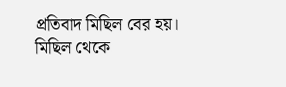প্রতিবাদ মিছিল বের হয়।
মিছিল থেকে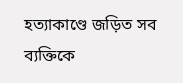হত্যাকাণ্ডে জড়িত সব ব্যক্তিকে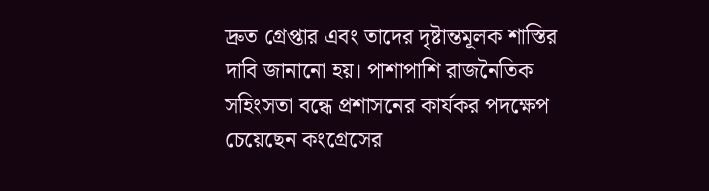দ্রুত গ্রেপ্তার এবং তাদের দৃষ্টান্তমূলক শাস্তির দাবি জানানো হয়। পাশাপাশি রাজনৈতিক সহিংসতা বন্ধে প্রশাসনের কার্যকর পদক্ষেপ চেয়েছেন কংগ্রেসের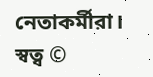নেতাকর্মীরা।
স্বত্ব ©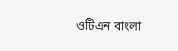ওটিএন বাংলা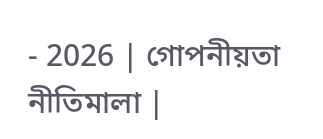- 2026 | গোপনীয়তা নীতিমালা |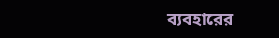ব্যবহারের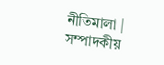নীতিমালা | সম্পাদকীয়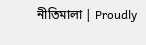নীতিমালা | Proudly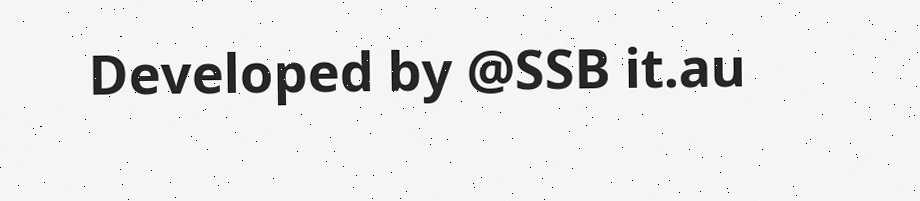Developed by @SSB it.au